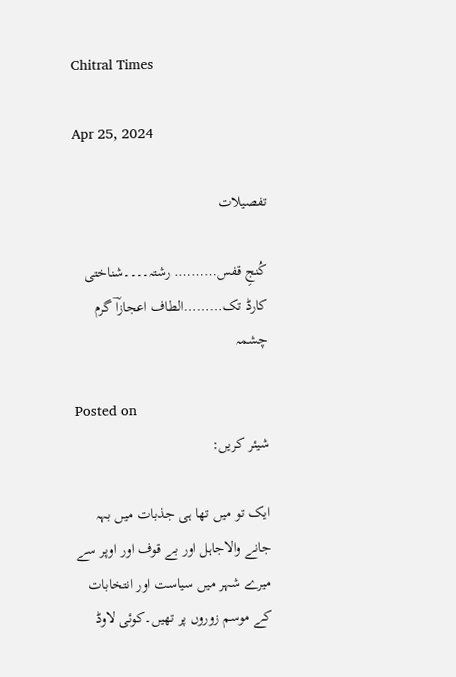Chitral Times

Apr 25, 2024

تفصيلات

کُنجِ قفس………. رشتہ۔۔۔۔شناختی کارڈ تک………الطاف اعجازاؔ گرم چشمہ

Posted on
شیئر کریں:

ایک تو میں تھا ہی جذبات میں بہہ جانے والاجاہل اور بے قوف اور اوپر سے میرے شہر میں سیاست اور انتخابات کے موسم زوروں پر تھیں۔کوئی لاوڈ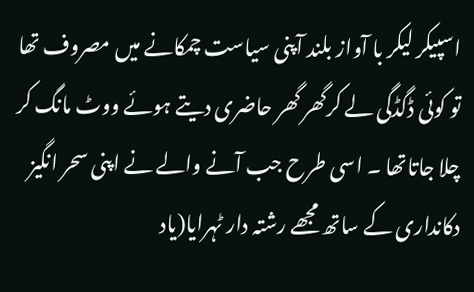اسپیکر لیکر با آواز بلند آپنی سیاست چمکانے میں مصروف تھا تو کوئی ڈگڈگی لے کرگھر گھر حاضری دیتے ہوئے ووٹ مانگ کر چلا جاتاتھا ۔ اسی طرح جب آنے والے نے اپنی سحر انگیز دکانداری کے ساتھ مجھے رشتہ دار ٹہرایا(یاد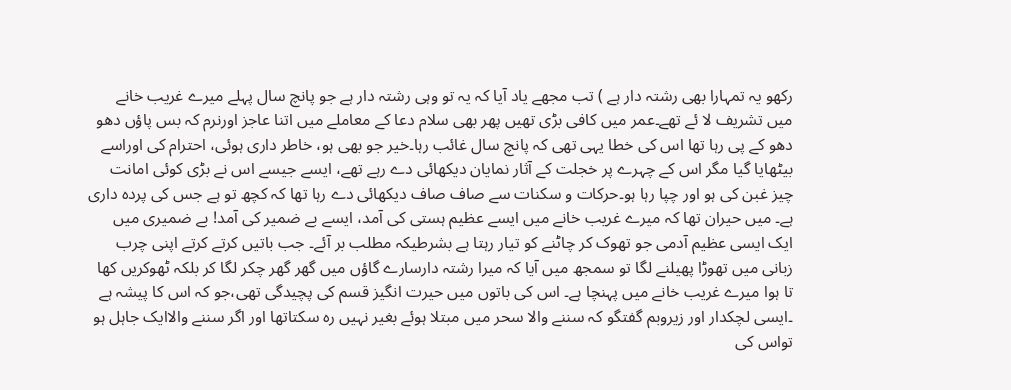رکھو یہ تمہارا بھی رشتہ دار ہے ) تب مجھے یاد آیا کہ یہ تو وہی رشتہ دار ہے جو پانچ سال پہلے میرے غریب خانے میں تشریف لا ئے تھے۔عمر میں کافی بڑی تھیں پھر بھی سلام دعا کے معاملے میں اتنا عاجز اورنرم کہ بس پاؤں دھو دھو کے پی رہا تھا اس کی خطا یہی تھی کہ پانچ سال غائب رہا۔خیر جو بھی ہو، خاطر داری ہوئی، احترام کی اوراسے بیٹھایا گیا مگر اس کے چہرے پر خجلت کے آثار نمایان دیکھائی دے رہے تھے، ایسے جیسے اس نے بڑی کوئی امانت چیز غبن کی ہو اور چپا رہا ہو۔حرکات و سکنات سے صاف صاف دیکھائی دے رہا تھا کہ کچھ تو ہے جس کی پردہ داری ہے۔ میں حیران تھا کہ میرے غریب خانے میں ایسے عظیم ہستی کی آمد، ایسے بے ضمیر کی آمد! بے ضمیری میں ایک ایسی عظیم آدمی جو تھوک کر چاٹنے کو تیار رہتا ہے بشرطیکہ مطلب بر آئے۔ جب باتیں کرتے کرتے اپنی چرب زبانی میں تھوڑا پھیلنے لگا تو سمجھ میں آیا کہ میرا رشتہ دارسارے گاؤں میں گھر گھر چکر لگا کر بلکہ ٹھوکریں کھا تا ہوا میرے غریب خانے میں پہنچا ہے۔ اس کی باتوں میں حیرت انگیز قسم کی پچیدگی تھی،جو کہ اس کا پیشہ ہے ۔ایسی لچکدار اور زیروبم گفتگو کہ سننے والا سحر میں مبتلا ہوئے بغیر نہیں رہ سکتاتھا اور اگر سننے والاایک جاہل ہو تواس کی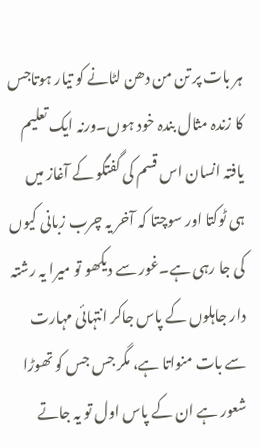ہر بات پر تن من دھن لٹانے کو تیار ہوتاجس کا زندہ مثال بندہ خود ہوں۔ورنہ ایک تعلیم یافتہ انسان اس قسم کی گفتگو کے آغاز میں ہی ٹوکتا اور سوچتا کہ آخر یہ چرب زبانی کیوں کی جا رہی ہے۔غور سے دیکھو تو میرا یہ رشتہ دار جاہلوں کے پاس جاکر انتہائی مہارت سے بات منواتا ہے، مگر جس جس کو تھوڑا شعور ہے ان کے پاس اول تو یہ جاتے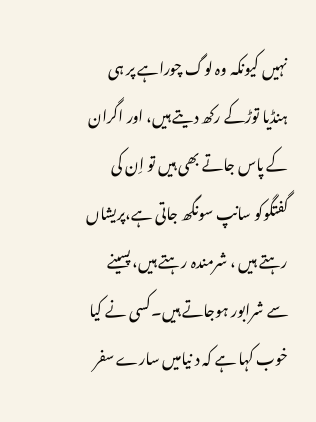نہیں کیونکہ وہ لوگ چوراہے پر ہی ہنڈیا توڑکے رکھ دیتے ہیں، اور اگران کے پاس جاتے بھی ہیں تو اِن کی گفتگوکو سانپ سونگھ جاتی ہے،پریشاں رہتے ہیں ، شرمندہ رہتے ہیں، پسینے سے شرابور ہوجاتے ہیں۔کسی نے کیا خوب کہا ہے کہ د نیامیں سارے سفر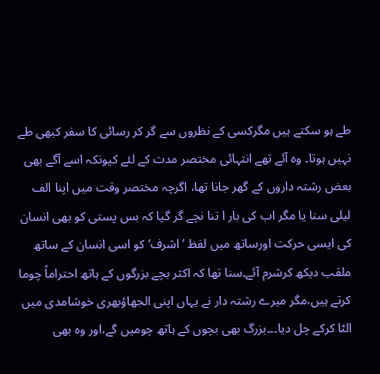طے ہو سکتے ہیں مگرکسی کے نظروں سے گر کر رسائی کا سفر کبھی طے نہیں ہوتا۔ وہ آئے تھے انتہائی مختصر مدت کے لئے کیونکہ اسے آگے بھی بعض رشتہ داروں کے گھر جانا تھا، اگرچہ مختصر وقت میں اپنا الف لیلی سنا یا مگر اب کی بار ا تنا نچے گر گیا کہ بس پستی کو بھی انسان کی ایسی حرکت اورساتھ میں لفظ ’ اشرف‘ کو اسی انسان کے ساتھ ملقب دیکھ کرشرم آئے۔سنا تھا کہ اکثر بچے بزرگوں کے ہاتھ احتراماً چوما کرتے ہیں،مگر میرے رشتہ دار نے یہاں اپنی الجھاؤبھری خوشامدی میں الٹا کرکے چل دیا۔۔۔بزرگ بھی بچوں کے ہاتھ چومیں گے،اور وہ بھی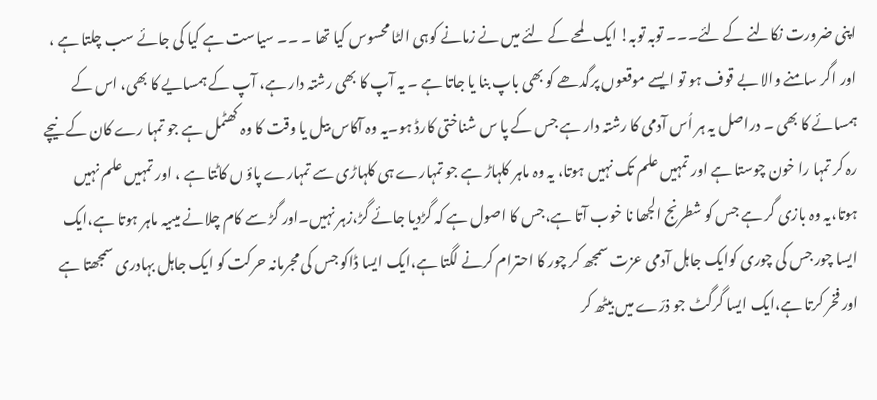اپنی ضرورت نکالنے کے لئے۔۔۔ توبہ توبہ! ایک لمحے کے لئے میں نے زمانے کوہی الٹا محسوس کیا تھا ۔ ۔۔ سیاست ہے کیا کی جائے سب چلتا ہے ، اور اگر سامنے والا بے قوف ہو تو ایسے موقعوں پرگدھے کو بھی باپ بنا یا جاتا ہے ۔ یہ آپ کا بھی رشتہ دار ہے، آپ کے ہمسایے کا بھی، اس کے ہمسائے کا بھی ۔ دراصل یہ ہر اُس آدمی کا رشتہ دار ہے جس کے پا س شناختی کارڈ ہو۔یہ وہ آکاس بیل یا وقت کا وہ کھٹمل ہے جو تمہا رے کان کے نیچے رہ کر تمہا را خون چوستا ہے اور تمہیں علم تک نہیں ہوتا، یہ وہ ماہر کلہاڑ ہے جو تمہارے ہی کلہاڑی سے تمہارے پاؤ ں کاٹتا ہے ، اور تمہیں علم نہیں ہوتا،یہ وہ بازی گر ہے جس کو شطرنج الجھا نا خوب آتا ہے،جس کا اصول ہے کہ گڑدیا جائے گڑ،زہر نہیں۔اور گڑ سے کام چلانے میںیہ ماہر ہوتا ہے،ایک ایسا چور جس کی چوری کوایک جاہل آدمی عزت سمجھ کر چور کا احترام کرنے لگتا ہے،ایک ایسا ڈاکو جس کی مجرمانہ حرکت کو ایک جاہل بہادری سمجھتا ہے اور فخر کرتا ہے،ایک ایسا گرگٹ جو ذرّے میں بیٹھ کر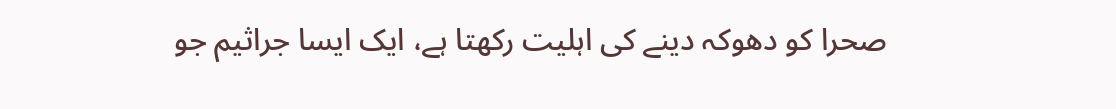صحرا کو دھوکہ دینے کی اہلیت رکھتا ہے، ایک ایسا جراثیم جو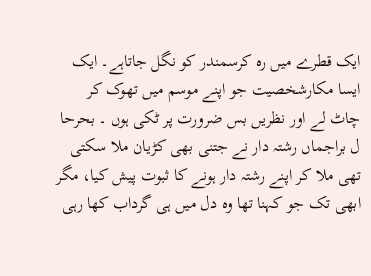ایک قطرے میں رہ کرسمندر کو نگل جاتاہے۔ ایک ایسا مکارشخصیت جو اپنے موسم میں تھوک کر چاٹ لے اور نظریں بس ضرورت پر ٹکی ہوں ۔ بحرحا ل براجماں رشتہ دار نے جتنی بھی کڑیان ملا سکتی تھی ملا کر اپنے رشتہ دار ہونے کا ثبوت پیش کیا، مگر ابھی تک جو کہنا تھا وہ دل میں ہی گرداب کھا رہی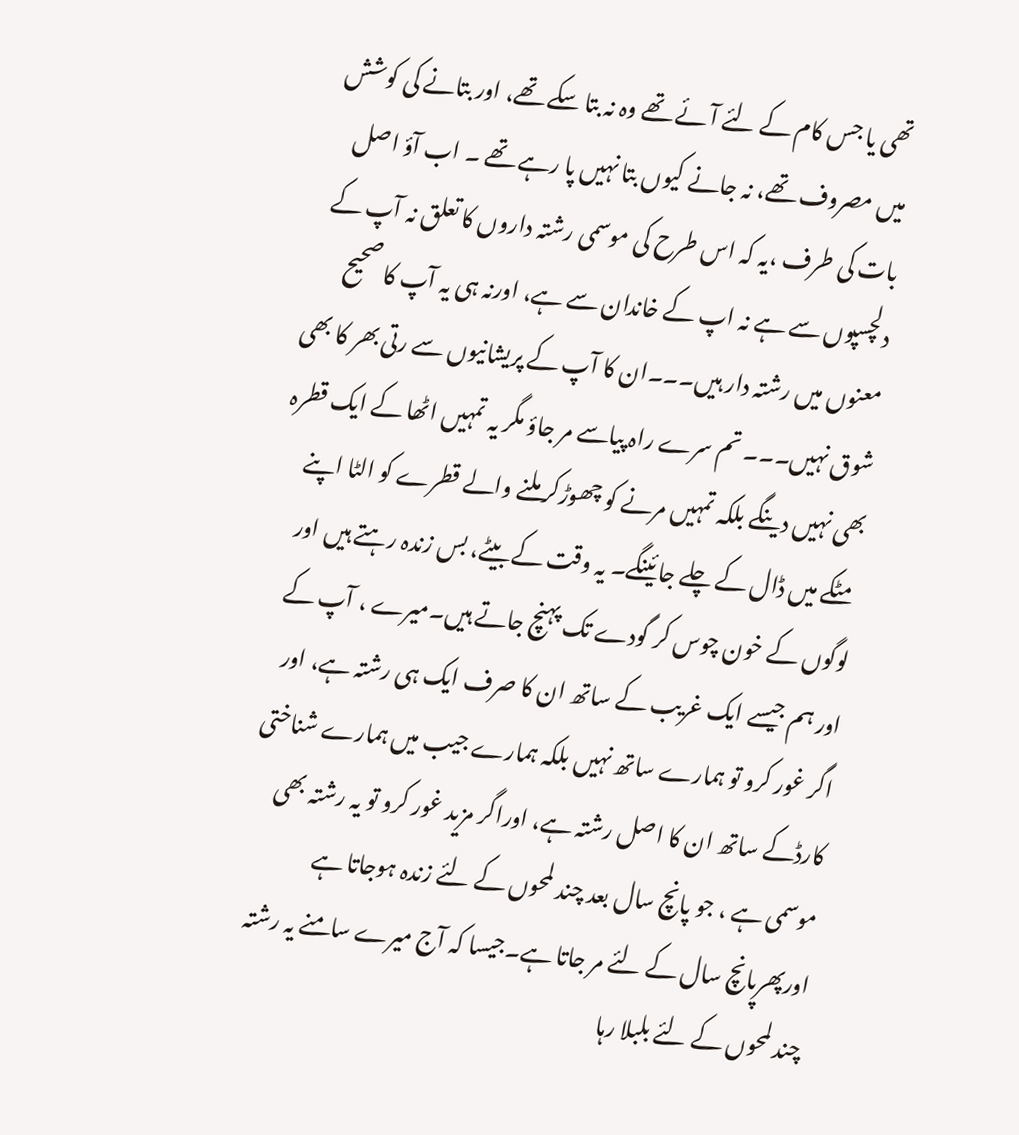تھی یا جس کام کے لئے آئے تھے وہ نہ بتا سکے تھے، اور بتانے کی کوشش میں مصروف تھے، نہ جانے کیوں بتا نہیں پا رہے تھے ۔ اب آؤ اصل بات کی طرف ،یہ کہ اس طرح کی موسمی رشتہ داروں کا تعلق نہ آپ کے دلچسپوں سے ہے نہ اپ کے خاندان سے ہے، اورنہ ہی یہ آپ کا صحیح معنوں میں رشتہ دار ہیں۔۔۔ان کا آپ کے پریشانیوں سے رتی بھر کا بھی شوق نہیں۔۔۔ تم سرے راہ پیاسے مر جاؤ مگر یہ تمہیں اٹھا کے ایک قطرہ بھی نہیں دینگے بلکہ تمہیں مرنے کو چھوڑکر ملنے والے قطرے کو الٹا اپنے مٹکے میں ڈال کے چلے جائینگے۔ یہ وقت کے بیٹے، بس زندہ رہتے ہیں اور لوگوں کے خون چوس کر گودے تک پہنچ جاتے ہیں۔میرے ، آپ کے اور ہم جیسے ایک غریب کے ساتھ ان کا صرف ایک ہی رشتہ ہے، اور اگر غور کرو تو ہمارے ساتھ نہیں بلکہ ہمارے جیب میں ہمارے شناختی کارڈکے ساتھ ان کا اصل رشتہ ہے، اوراگر مزید غور کرو تو یہ رشتہ بھی موسمی ہے ، جو پانچ سال بعد چند لمحوں کے لئے زندہ ہوجاتا ہے اورپھرپانچ سال کے لئے مر جاتا ہے۔جیسا کہ آج میرے سامنے یہ رشتہ چند لمحوں کے لئے بلبلا رہا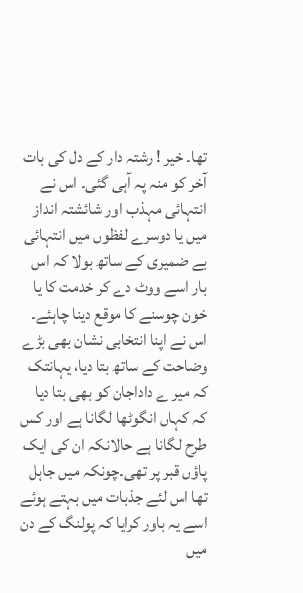تھا۔ خیر ! رشتہ دار کے دل کی بات آخر کو منہ پہ آہی گئی۔ اس نے انتہائی مہذب اور شائشتہ انداز میں یا دوسرے لفظوں میں انتہائی بے ضمیری کے ساتھ بولا کہ اس بار اسے ووٹ دے کر خدمت کا یا خون چوسنے کا موقع دینا چاہئے۔ اس نے اپنا انتخابی نشان بھی بڑے وضاحت کے ساتھ بتا دیا، یہانتک کہ میر ے داداجان کو بھی بتا دیا کہ کہاں انگوٹھا لگانا ہے اور کس طرح لگانا ہے حالانکہ ان کی ایک پاؤں قبر پر تھی۔چونکہ میں جاہل تھا اس لئے جذبات میں بہتے ہوئے اسے یہ باور کرایا کہ پولنگ کے دن میں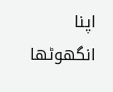اپنا انگھوٹھا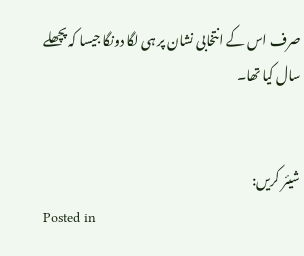صرف اس کے انتخابی نشان پر ہی لگا دونگا جیسا کہ پچھلے سال کیا تھا۔


شیئر کریں:
Posted in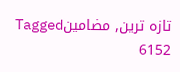تازہ ترین, مضامینTagged
6152